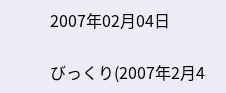2007年02月04日

びっくり(2007年2月4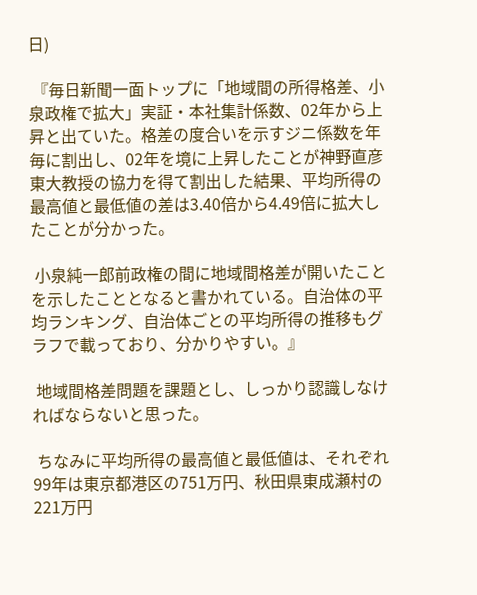日)

 『毎日新聞一面トップに「地域間の所得格差、小泉政権で拡大」実証・本社集計係数、02年から上昇と出ていた。格差の度合いを示すジニ係数を年毎に割出し、02年を境に上昇したことが神野直彦東大教授の協力を得て割出した結果、平均所得の最高値と最低値の差は3.40倍から4.49倍に拡大したことが分かった。

 小泉純一郎前政権の間に地域間格差が開いたことを示したこととなると書かれている。自治体の平均ランキング、自治体ごとの平均所得の推移もグラフで載っており、分かりやすい。』

 地域間格差問題を課題とし、しっかり認識しなければならないと思った。

 ちなみに平均所得の最高値と最低値は、それぞれ99年は東京都港区の751万円、秋田県東成瀬村の221万円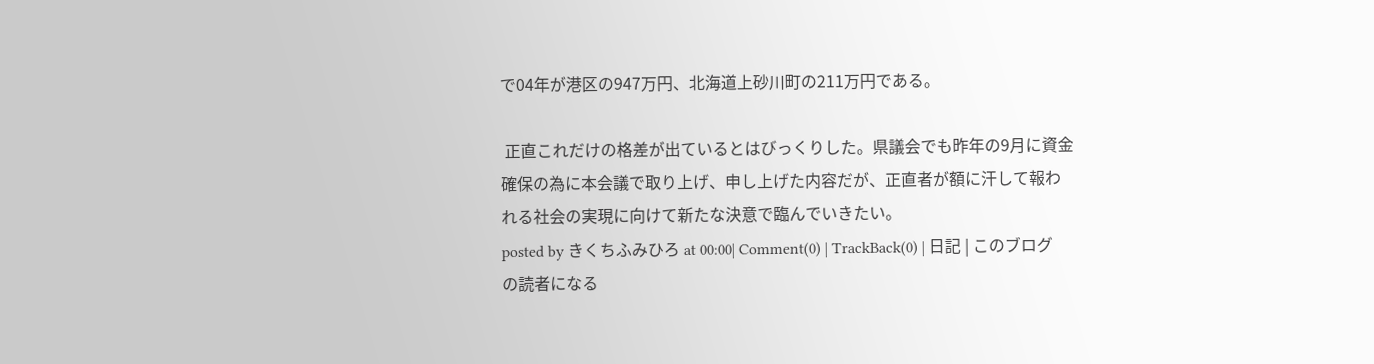で04年が港区の947万円、北海道上砂川町の211万円である。

 正直これだけの格差が出ているとはびっくりした。県議会でも昨年の9月に資金確保の為に本会議で取り上げ、申し上げた内容だが、正直者が額に汗して報われる社会の実現に向けて新たな決意で臨んでいきたい。
posted by きくちふみひろ at 00:00| Comment(0) | TrackBack(0) | 日記 | このブログの読者になる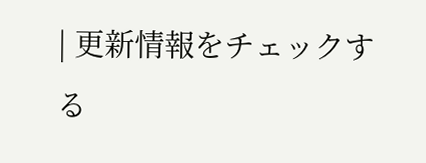| 更新情報をチェックする